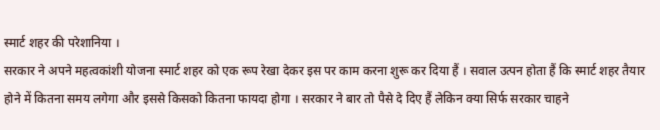स्मार्ट शहर की परेशानिया ।
सरकार ने अपने महत्वकांशी योजना स्मार्ट शहर को एक रूप रेखा देकर इस पर काम करना शुरू कर दिया हैं । सवाल उत्पन होता हैं कि स्मार्ट शहर तैयार होने में कितना समय लगेगा और इससे किसको कितना फायदा होगा । सरकार ने बार तो पैसे दे दिए हैं लेकिन क्या सिर्फ सरकार चाहने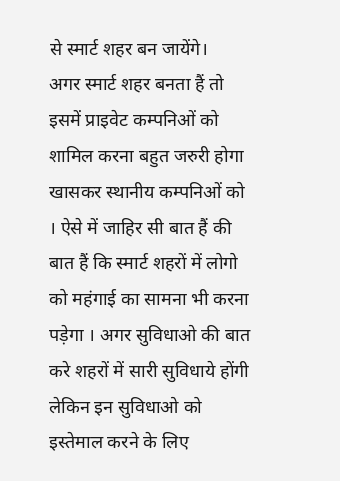से स्मार्ट शहर बन जायेंगे।
अगर स्मार्ट शहर बनता हैं तो इसमें प्राइवेट कम्पनिओं को शामिल करना बहुत जरुरी होगा खासकर स्थानीय कम्पनिओं को । ऐसे में जाहिर सी बात हैं की बात हैं कि स्मार्ट शहरों में लोगो को महंगाई का सामना भी करना पड़ेगा । अगर सुविधाओ की बात करे शहरों में सारी सुविधाये होंगी लेकिन इन सुविधाओ को इस्तेमाल करने के लिए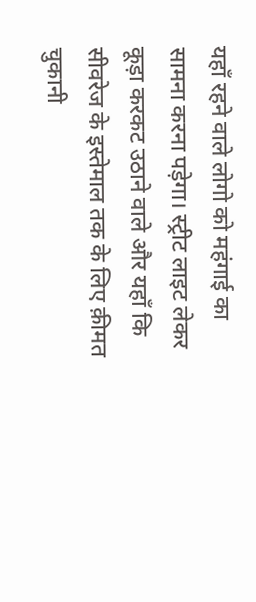यहाँ रहने वाले लोगो को महंगाई का सामना करना पड़ेगा। स्ट्रीट लाइट लेकर कूड़ा करकट उठाने वाले और यहाँ कि सीवरेज के इस्तेमाल तक के लिए क़ीमत चुकानी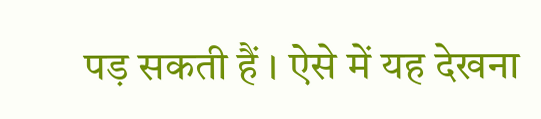पड़ सकती हैं । ऐसे में यह देखना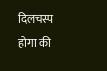दिलचस्प होगा की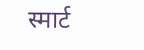स्मार्ट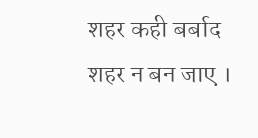शहर कही बर्बाद शहर न बन जाए ।